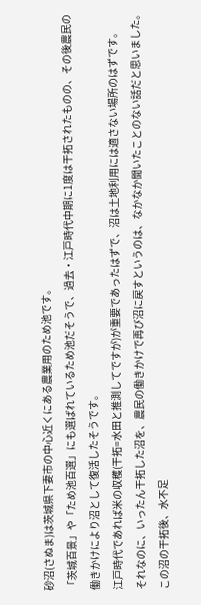砂沼(さぬま)は茨城県下妻市の中心近くにある農業用のため池です。
「茨城百景」や「ため池百選」にも選ばれているため池だそうで、過去・江戸時代中期に1度は干拓されたものの、その後農民の働きかけにより沼として復活したそうです。
江戸時代であれば米の収穫(干拓=水田と推測してですが)が重要であったはずで、沼は土地利用には適さない場所のはずです。
それなのに、いったん干拓した沼を、農民の働きかけで再び沼に戻すというのは、なかなか聞いたことのない話だと思いました。
この沼の干拓後、水不足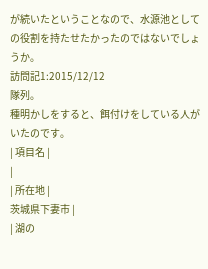が続いたということなので、水源池としての役割を持たせたかったのではないでしょうか。
訪問記1:2015/12/12
隊列。
種明かしをすると、餌付けをしている人がいたのです。
| 項目名 |
|
| 所在地 |
茨城県下妻市 |
| 湖の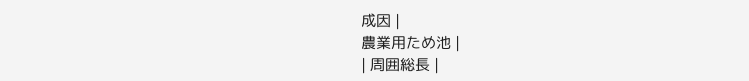成因 |
農業用ため池 |
| 周囲総長 |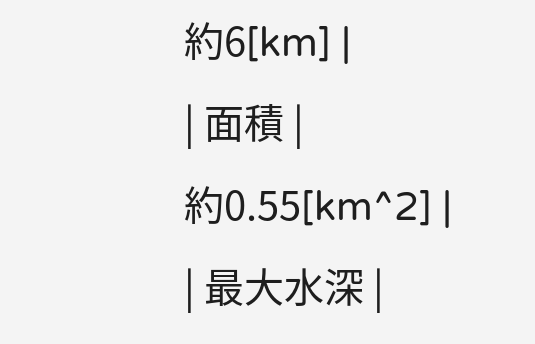約6[km] |
| 面積 |
約0.55[km^2] |
| 最大水深 |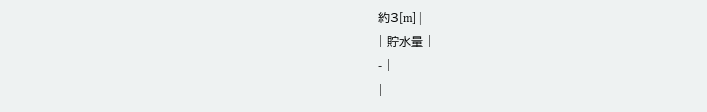約3[m] |
| 貯水量 |
- |
|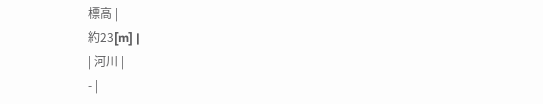標高 |
約23[m] |
| 河川 |
- |